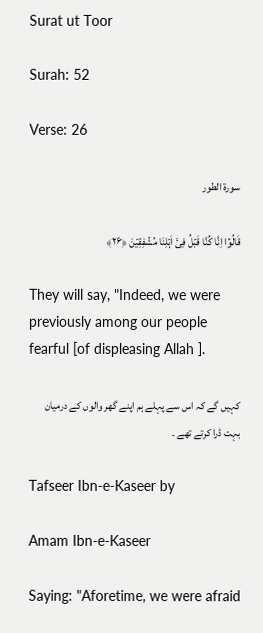Surat ut Toor

Surah: 52

Verse: 26

سورة الطور

قَالُوۡۤا اِنَّا کُنَّا قَبۡلُ فِیۡۤ اَہۡلِنَا مُشۡفِقِیۡنَ ﴿۲۶﴾

They will say, "Indeed, we were previously among our people fearful [of displeasing Allah ].

کہیں گے کہ اس سے پہلے ہم اپنے گھر والوں کے درمیان بہت ڈرا کرتے تھے ۔

Tafseer Ibn-e-Kaseer by

Amam Ibn-e-Kaseer

Saying: "Aforetime, we were afraid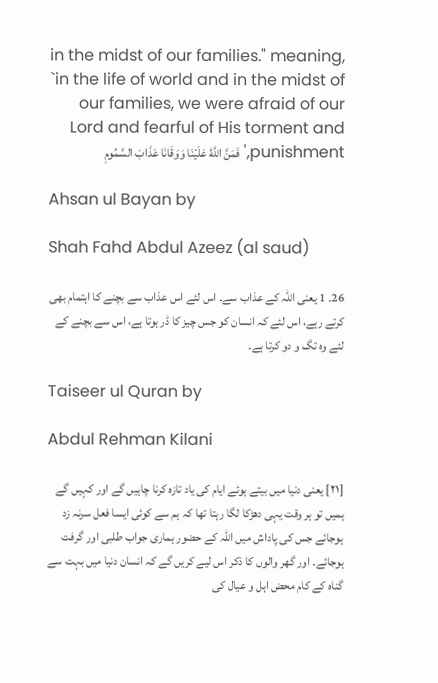in the midst of our families." meaning, `in the life of world and in the midst of our families, we were afraid of our Lord and fearful of His torment and punishment,' فَمَنَّ اللَّهُ عَلَيْنَا وَوَقَانَا عَذَابَ السَّمُومِ

Ahsan ul Bayan by

Shah Fahd Abdul Azeez (al saud)

26۔ 1 یعنی اللہ کے عذاب سے۔ اس لئے اس عذاب سے بچنے کا اہتمام بھی کرتے رہے، اس لئے کہ انسان کو جس چیز کا ڈر ہوتا ہے، اس سے بچنے کے لئے وہ تگ و دو کرتا ہے۔

Taiseer ul Quran by

Abdul Rehman Kilani

[٢١] یعنی دنیا میں بیتے ہوئے ایام کی یاد تازہ کرنا چاہیں گے اور کہیں گے ہمیں تو ہر وقت یہی دھڑکا لگا رہتا تھا کہ ہم سے کوئی ایسا فعل سرنہ زد ہوجائے جس کی پاداش میں اللہ کے حضور ہماری جواب طلبی اور گرفت ہوجائے۔ اور گھر والوں کا ذکر اس لیے کریں گے کہ انسان دنیا میں بہت سے گناہ کے کام محض اہل و عیال کی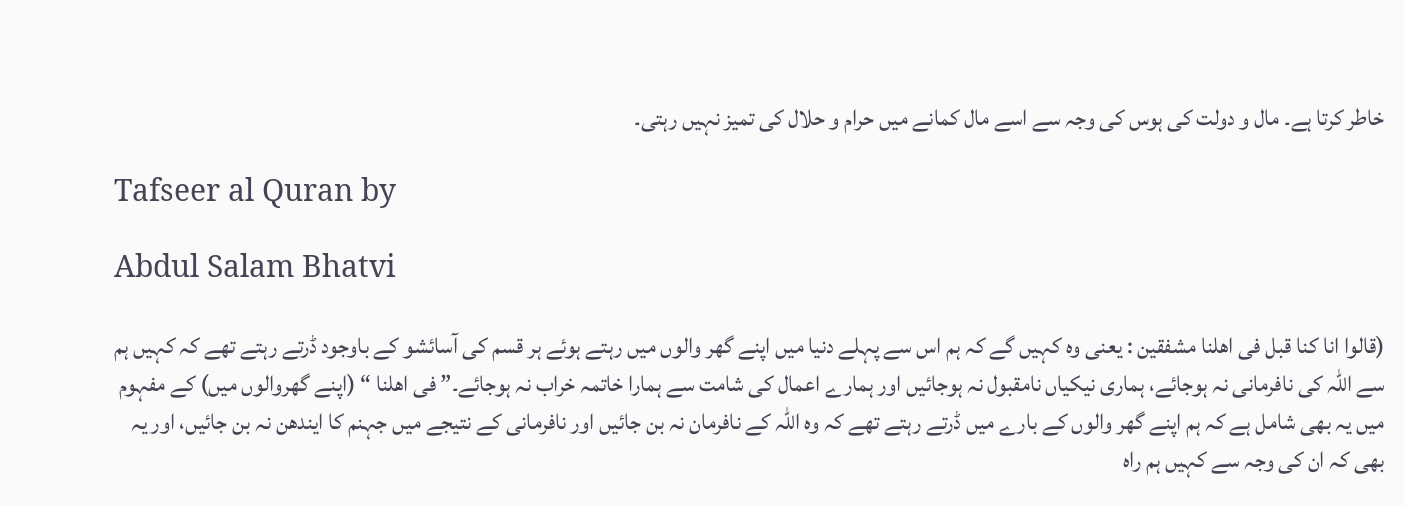خاطر کرتا ہے۔ مال و دولت کی ہوس کی وجہ سے اسے مال کمانے میں حرام و حلال کی تمیز نہیں رہتی۔

Tafseer al Quran by

Abdul Salam Bhatvi

(قالوا انا کنا قبل فی اھلنا مشفقین : یعنی وہ کہیں گے کہ ہم اس سے پہلے دنیا میں اپنے گھر والوں میں رہتے ہوئے ہر قسم کی آسائشو کے باوجود ڈرتے رہتے تھے کہ کہیں ہم سے اللہ کی نافرمانی نہ ہوجائے، ہماری نیکیاں نامقبول نہ ہوجائیں اور ہمارے اعمال کی شامت سے ہمارا خاتمہ خراب نہ ہوجائے۔” فی اھلنا “ (اپنے گھروالوں میں) کے مفہوم میں یہ بھی شامل ہے کہ ہم اپنے گھر والوں کے بارے میں ڈرتے رہتے تھے کہ وہ اللہ کے نافرمان نہ بن جائیں اور نافرمانی کے نتیجے میں جہنم کا ایندھن نہ بن جائیں، اور یہ بھی کہ ان کی وجہ سے کہیں ہم راہ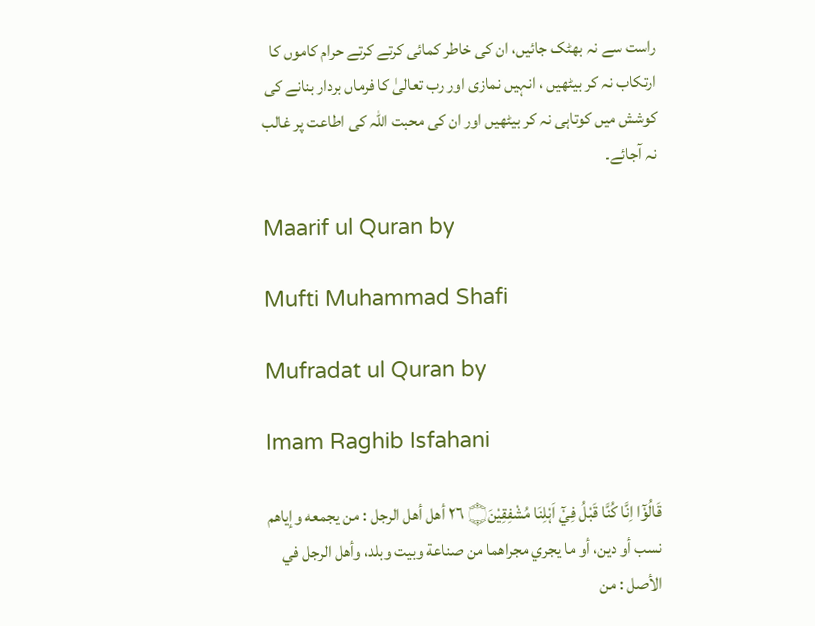راست سے نہ بھٹک جائیں، ان کی خاطر کمائی کرتے کرتے حرام کاموں کا ارتکاب نہ کر بیٹھیں ، انہیں نمازی اور رب تعالیٰ کا فرماں بردار بنانے کی کوشش میں کوتاہی نہ کر بیٹھیں اور ان کی محبت اللہ کی اطاعت پر غالب نہ آجائے۔

Maarif ul Quran by

Mufti Muhammad Shafi

Mufradat ul Quran by

Imam Raghib Isfahani

قَالُوْٓا اِنَّا كُنَّا قَبْلُ فِيْٓ اَہْلِنَا مُشْفِقِيْنَ۝ ٢٦ أهل أهل الرجل : من يجمعه وإياهم نسب أو دين، أو ما يجري مجراهما من صناعة وبیت وبلد، وأهل الرجل في الأصل : من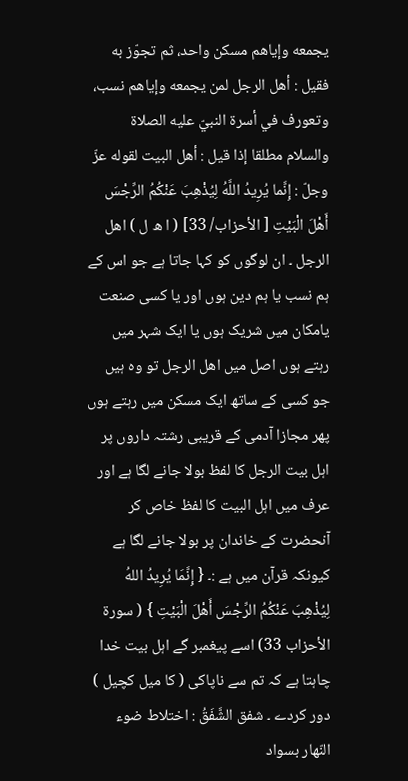يجمعه وإياهم مسکن واحد، ثم تجوّز به فقیل : أهل الرجل لمن يجمعه وإياهم نسب، وتعورف في أسرة النبيّ عليه الصلاة والسلام مطلقا إذا قيل : أهل البیت لقوله عزّ وجلّ : إِنَّما يُرِيدُ اللَّهُ لِيُذْهِبَ عَنْكُمُ الرِّجْسَ أَهْلَ الْبَيْتِ [ الأحزاب/ 33] ( ا ھ ل ) اھل الرجل ۔ ان لوگوں کو کہا جاتا ہے جو اس کے ہم نسب یا ہم دین ہوں اور یا کسی صنعت یامکان میں شریک ہوں یا ایک شہر میں رہتے ہوں اصل میں اھل الرجل تو وہ ہیں جو کسی کے ساتھ ایک مسکن میں رہتے ہوں پھر مجازا آدمی کے قریبی رشتہ داروں پر اہل بیت الرجل کا لفظ بولا جانے لگا ہے اور عرف میں اہل البیت کا لفظ خاص کر آنحضرت کے خاندان پر بولا جانے لگا ہے کیونکہ قرآن میں ہے :۔ { إِنَّمَا يُرِيدُ اللهُ لِيُذْهِبَ عَنْكُمُ الرِّجْسَ أَهْلَ الْبَيْتِ } ( سورة الأحزاب 33) اسے پیغمبر گے اہل بیت خدا چاہتا ہے کہ تم سے ناپاکی ( کا میل کچیل ) دور کردے ۔ شفق الشَّفَقُ : اختلاط ضوء النّهار بسواد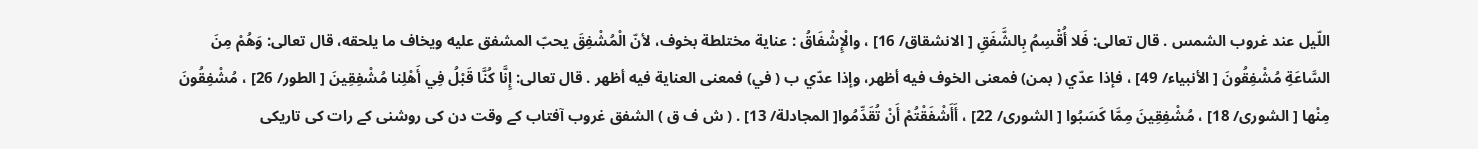اللّيل عند غروب الشمس . قال تعالی: فَلا أُقْسِمُ بِالشَّفَقِ [ الانشقاق/ 16] ، والْإِشْفَاقُ : عناية مختلطة بخوف، لأنّ الْمُشْفِقَ يحبّ المشفق عليه ويخاف ما يلحقه، قال تعالی: وَهُمْ مِنَ السَّاعَةِ مُشْفِقُونَ [ الأنبیاء/ 49] ، فإذا عدّي ( بمن) فمعنی الخوف فيه أظهر، وإذا عدّي ب ( في) فمعنی العناية فيه أظهر . قال تعالی: إِنَّا كُنَّا قَبْلُ فِي أَهْلِنا مُشْفِقِينَ [ الطور/ 26] ، مُشْفِقُونَ مِنْها [ الشوری/ 18] ، مُشْفِقِينَ مِمَّا كَسَبُوا [ الشوری/ 22] ، أَأَشْفَقْتُمْ أَنْ تُقَدِّمُوا[ المجادلة/ 13] . ( ش ف ق ) الشفق غروب آفتاب کے وقت دن کی روشنی کے رات کی تاریکی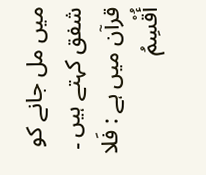میں مل جانے کو شفق کہتے ہیں ۔ قرآن میں ہے : فَلا أُقْسِمُ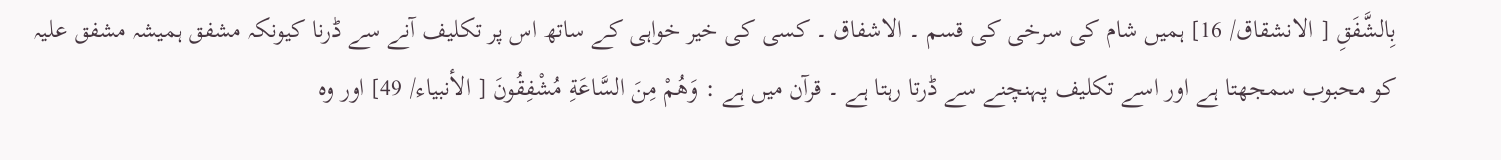بِالشَّفَقِ [ الانشقاق/ 16] ہمیں شام کی سرخی کی قسم ۔ الاشفاق ۔ کسی کی خیر خواہی کے ساتھ اس پر تکلیف آنے سے ڈرنا کیونکہ مشفق ہمیشہ مشفق علیہ کو محبوب سمجھتا ہے اور اسے تکلیف پہنچنے سے ڈرتا رہتا ہے ۔ قرآن میں ہے : وَهُمْ مِنَ السَّاعَةِ مُشْفِقُونَ [ الأنبیاء/ 49] اور وہ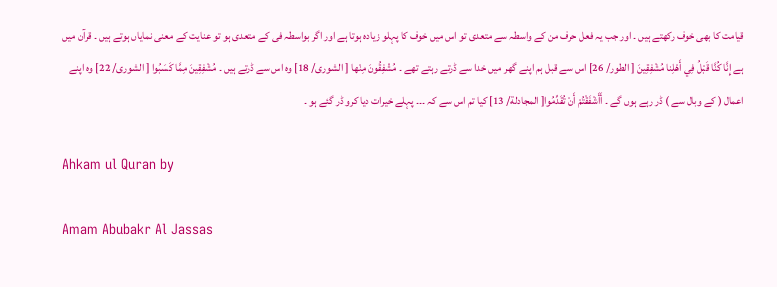قیامت کا بھی خوف رکھتے ہیں ۔ اور جب یہ فعل حرف من کے واسطہ سے متعدی تو اس میں خوف کا پہلو زیادہ ہوتا ہے اور اگر بواسطہ فی کے متعدی ہو تو عنایت کے معنی نمایاں ہوتے ہیں ۔ قرآن میں ہے إِنَّا كُنَّا قَبْلُ فِي أَهْلِنا مُشْفِقِينَ [ الطور/ 26] اس سے قبل ہم اپنے گھر میں خدا سے ڈرتے رہتے تھے ۔ مُشْفِقُونَ مِنْها [ الشوری/ 18] وہ اس سے ڈرتے ہیں ۔ مُشْفِقِينَ مِمَّا كَسَبُوا [ الشوری/ 22] وہ اپنے اعمال ( کے وبال سے ) ڈر رہے ہوں گے ۔ أَأَشْفَقْتُمْ أَنْ تُقَدِّمُوا[ المجادلة/ 13] کیا تم اس سے کہ ۔۔۔ پہلے خیرات دیا کرو ڈر گئے ہو ۔

Ahkam ul Quran by

Amam Abubakr Al Jassas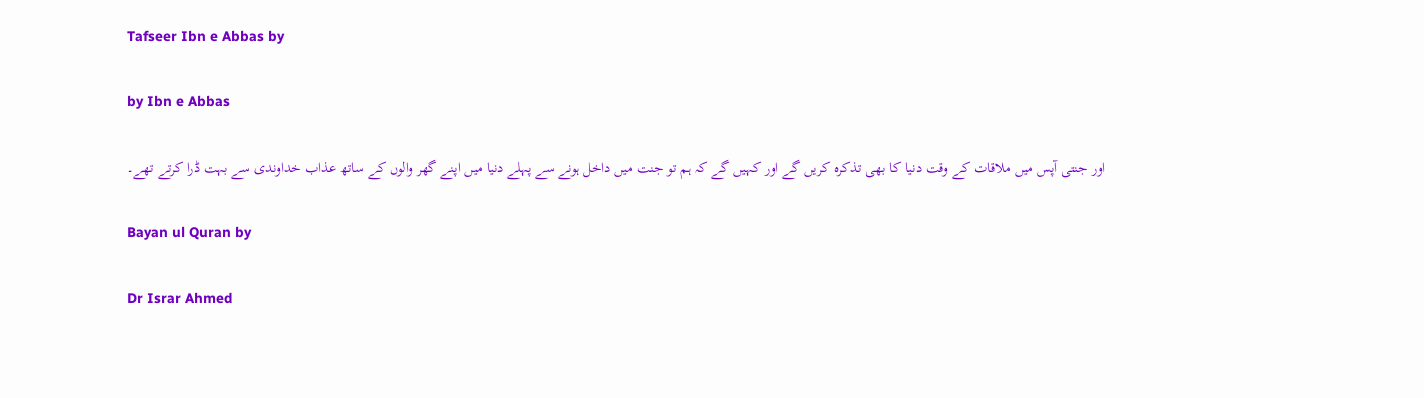Tafseer Ibn e Abbas by

by Ibn e Abbas

اور جنتی آپس میں ملاقات کے وقت دنیا کا بھی تذکرہ کریں گے اور کہیں گے کہ ہم تو جنت میں داخل ہونے سے پہلے دنیا میں اپنے گھر والوں کے ساتھ عذاب خداوندی سے بہت ڈرا کرتے تھے۔

Bayan ul Quran by

Dr Israr Ahmed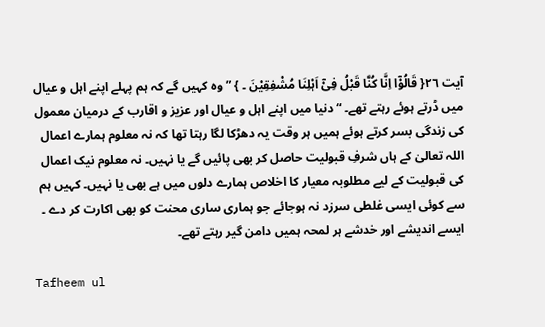آیت ٢٦{ قَالُوْٓا اِنَّا کُنَّا قَبْلُ فِیْٓ اَہْلِنَا مُشْفِقِیْنَ ۔ } ” وہ کہیں گے کہ ہم پہلے اپنے اہل و عیال میں ڈرتے ہوئے رہتے تھے۔ “ دنیا میں اپنے اہل و عیال اور عزیز و اقارب کے درمیان معمول کی زندگی بسر کرتے ہوئے ہمیں ہر وقت یہ دھڑکا لگا رہتا تھا کہ نہ معلوم ہمارے اعمال اللہ تعالیٰ کے ہاں شرفِ قبولیت حاصل کر بھی پائیں گے یا نہیں۔ نہ معلوم نیک اعمال کی قبولیت کے لیے مطلوبہ معیار کا اخلاص ہمارے دلوں میں ہے بھی یا نہیں۔ کہیں ہم سے کوئی ایسی غلطی سرزد نہ ہوجائے جو ہماری ساری محنت کو بھی اکارت کر دے ۔ ایسے اندیشے اور خدشے ہر لمحہ ہمیں دامن گیر رہتے تھے۔

Tafheem ul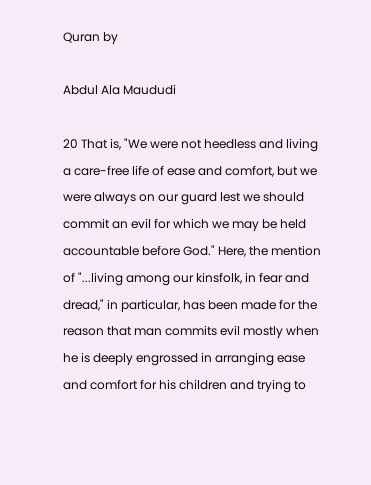Quran by

Abdul Ala Maududi

20 That is, "We were not heedless and living a care-free life of ease and comfort, but we were always on our guard lest we should commit an evil for which we may be held accountable before God." Here, the mention of "...living among our kinsfolk, in fear and dread," in particular, has been made for the reason that man commits evil mostly when he is deeply engrossed in arranging ease and comfort for his children and trying to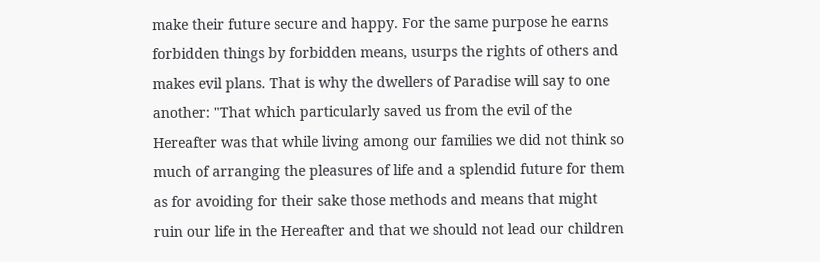make their future secure and happy. For the same purpose he earns forbidden things by forbidden means, usurps the rights of others and makes evil plans. That is why the dwellers of Paradise will say to one another: "That which particularly saved us from the evil of the Hereafter was that while living among our families we did not think so much of arranging the pleasures of life and a splendid future for them as for avoiding for their sake those methods and means that might ruin our life in the Hereafter and that we should not lead our children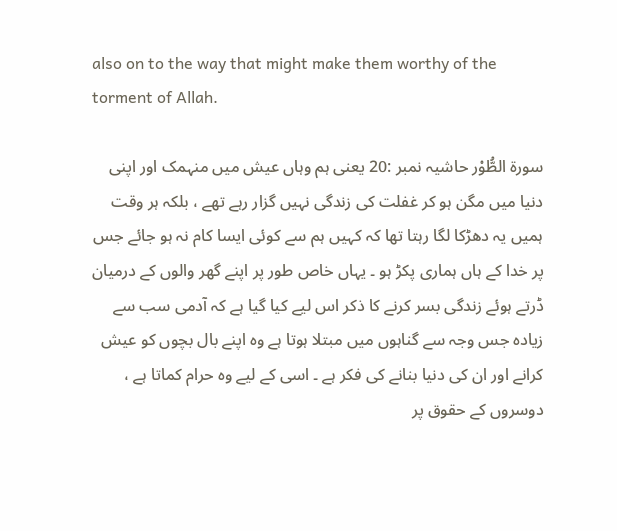also on to the way that might make them worthy of the torment of Allah.

سورة الطُّوْر حاشیہ نمبر :20 یعنی ہم وہاں عیش میں منہمک اور اپنی دنیا میں مگن ہو کر غفلت کی زندگی نہیں گزار رہے تھے ، بلکہ ہر وقت ہمیں یہ دھڑکا لگا رہتا تھا کہ کہیں ہم سے کوئی ایسا کام نہ ہو جائے جس پر خدا کے ہاں ہماری پکڑ ہو ۔ یہاں خاص طور پر اپنے گھر والوں کے درمیان ڈرتے ہوئے زندگی بسر کرنے کا ذکر اس لیے کیا گیا ہے کہ آدمی سب سے زیادہ جس وجہ سے گناہوں میں مبتلا ہوتا ہے وہ اپنے بال بچوں کو عیش کرانے اور ان کی دنیا بنانے کی فکر ہے ۔ اسی کے لیے وہ حرام کماتا ہے ، دوسروں کے حقوق پر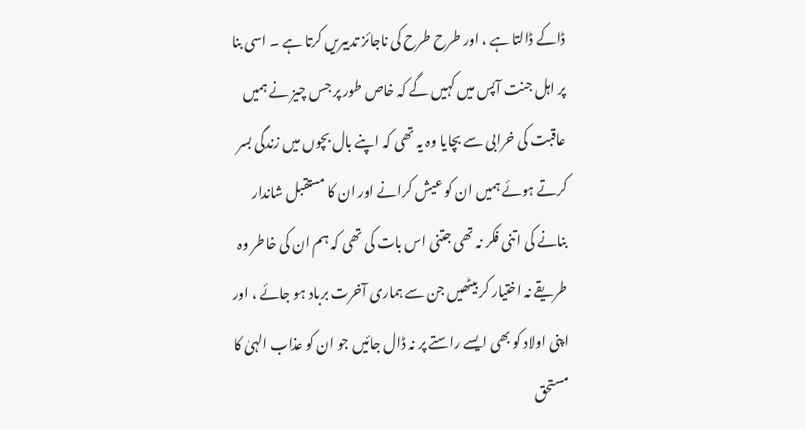ڈاکے ڈالتا ہے ، اور طرح طرح کی ناجائز تدبیریں کرتا ہے ۔ اسی بنا پر اہل جنت آپس میں کہیں گے کہ خاص طور پر جس چیز نے ہمیں عاقبت کی خرابی سے بچایا وہ یہ تھی کہ اپنے بال بچوں میں زندگی بسر کرتے ہوئے ہمیں ان کو عیش کرانے اور ان کا مستقبل شاندار بنانے کی اتنی فکر نہ تھی جتنی اس بات کی تھی کہ ہم ان کی خاطر وہ طریقے نہ اختیار کر بیٹھیں جن سے ہماری آخرت برباد ہو جائے ، اور اپنی اولاد کو بھی ایسے راستے پر نہ ڈال جائیں جو ان کو عذاب الہیٰ کا مستحق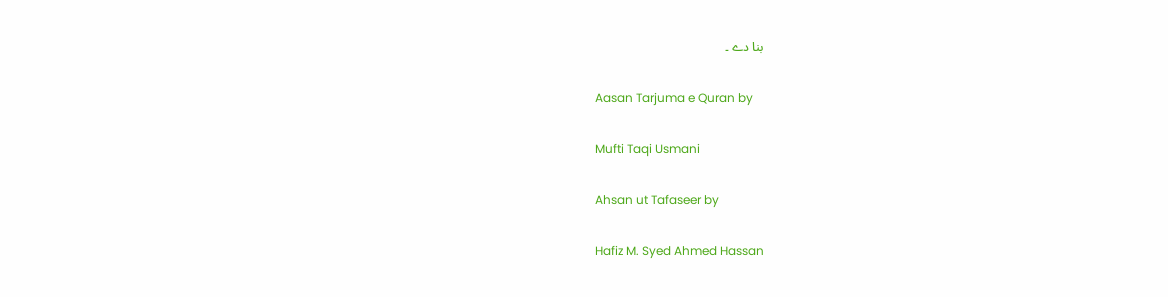بنا دے ۔

Aasan Tarjuma e Quran by

Mufti Taqi Usmani

Ahsan ut Tafaseer by

Hafiz M. Syed Ahmed Hassan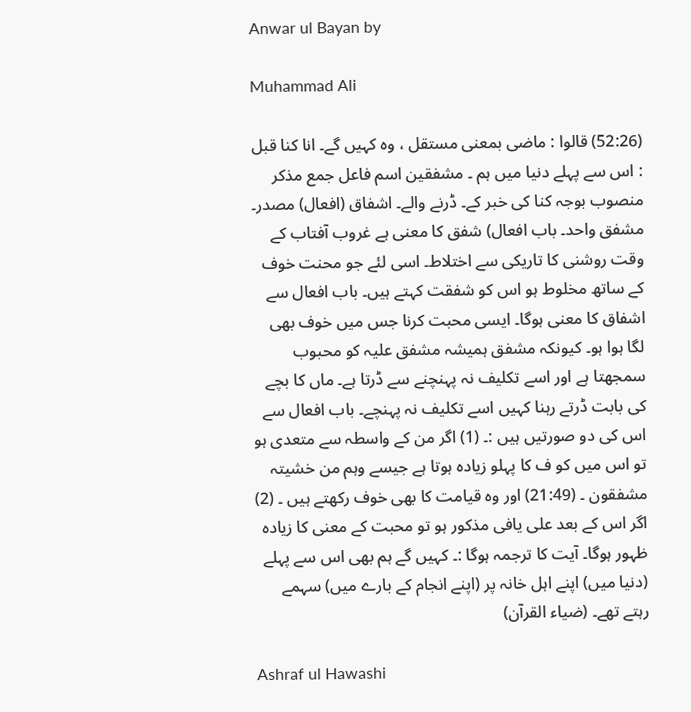Anwar ul Bayan by

Muhammad Ali

(52:26) قالوا : ماضی بمعنی مستقل ، وہ کہیں گے۔ انا کنا قبل : اس سے پہلے دنیا میں ہم ۔ مشفقین اسم فاعل جمع مذکر منصوب بوجہ کنا کی خبر کے۔ ڈرنے والے۔ اشفاق (افعال) مصدر۔ مشفق واحد۔ باب افعال) شفق کا معنی ہے غروب آفتاب کے وقت روشنی کا تاریکی سے اختلاط۔ اسی لئے جو محنت خوف کے ساتھ مخلوط ہو اس کو شفقت کہتے ہیں۔ باب افعال سے اشفاق کا معنی ہوگا۔ ایسی محبت کرنا جس میں خوف بھی لگا ہوا ہو۔ کیونکہ مشفق ہمیشہ مشفق علیہ کو محبوب سمجھتا ہے اور اسے تکلیف نہ پہنچنے سے ڈرتا ہے۔ ماں کا بچے کی بابت ڈرتے رہنا کہیں اسے تکلیف نہ پہنچے۔ باب افعال سے اس کی دو صورتیں ہیں :۔ (1) اگر من کے واسطہ سے متعدی ہو تو اس میں کو ف کا پہلو زیادہ ہوتا ہے جیسے وہم من خشیتہ مشفقون ۔ (21:49) اور وہ قیامت کا بھی خوف رکھتے ہیں ۔ (2) اگر اس کے بعد علی یافی مذکور ہو تو محبت کے معنی کا زیادہ ظہور ہوگا۔ آیت کا ترجمہ ہوگا :۔ کہیں گے ہم بھی اس سے پہلے (دنیا میں) اپنے اہل خانہ پر (اپنے انجام کے بارے میں) سہمے رہتے تھے۔ (ضیاء القرآن)

Ashraf ul Hawashi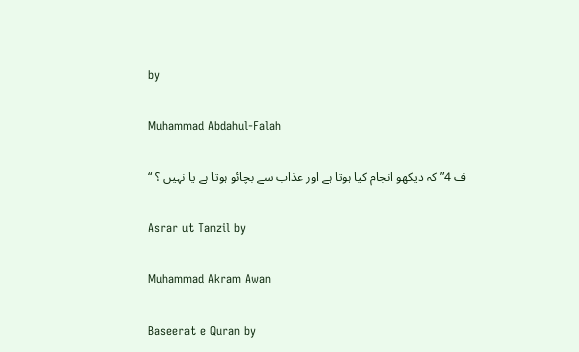by

Muhammad Abdahul-Falah

ف 4” کہ دیکھو انجام کیا ہوتا ہے اور عذاب سے بچائو ہوتا ہے یا نہیں ؟ “

Asrar ut Tanzil by

Muhammad Akram Awan

Baseerat e Quran by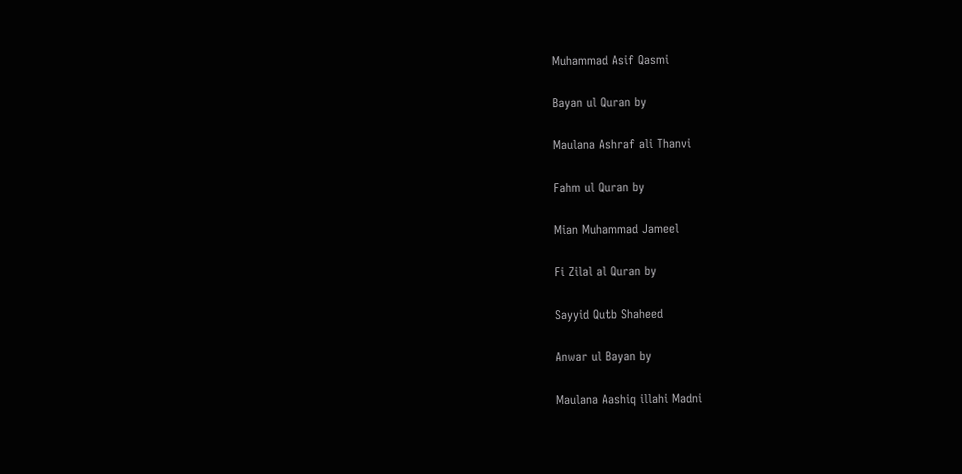Muhammad Asif Qasmi

Bayan ul Quran by

Maulana Ashraf ali Thanvi

Fahm ul Quran by

Mian Muhammad Jameel

Fi Zilal al Quran by

Sayyid Qutb Shaheed

Anwar ul Bayan by

Maulana Aashiq illahi Madni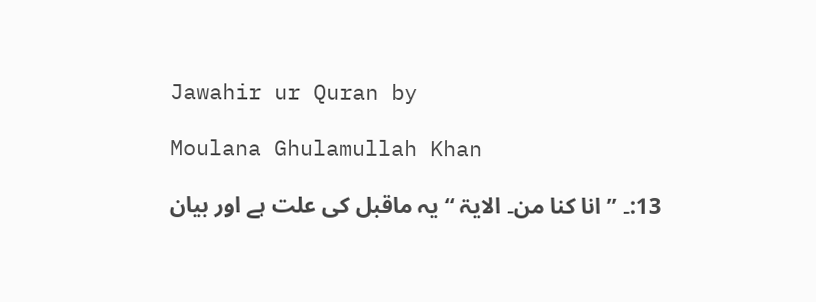Jawahir ur Quran by

Moulana Ghulamullah Khan

13:۔ ” انا کنا من۔ الایۃ “ یہ ماقبل کی علت ہے اور بیان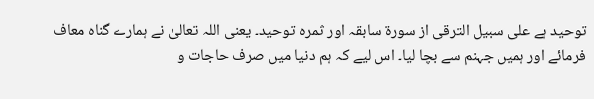توحید ہے علی سبیل الترقی از سورة سابقہ اور ثمرہ توحید۔ یعنی اللہ تعالیٰ نے ہمارے گناہ معاف فرمائے اور ہمیں جہنم سے بچا لیا۔ اس لیے کہ ہم دنیا میں صرف حاجات و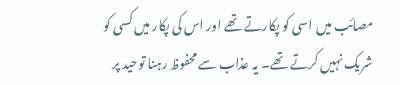مصائب میں اسی کو پکارتے تھے اور اس کی پکار میں کسی کو شریک نہیں کرتے تھے۔ یہ عذاب سے محفوظ رہنا توحید پر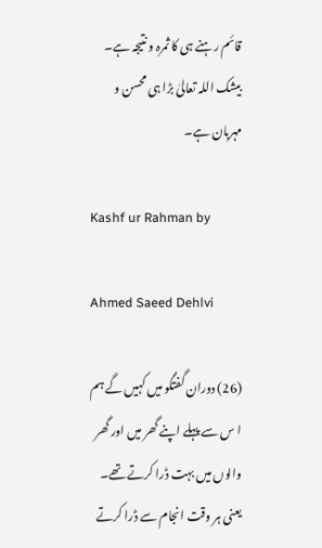قائم رہنے ہی کا ثمرہ و نتیجہ ہے۔ بیشک اللہ تعالیٰ بڑا ہی محسن و مہربان ہے۔

Kashf ur Rahman by

Ahmed Saeed Dehlvi

(26) دوران گفتگو میں کہیں گے ہم ا س سے پہلے اپنے گھر میں اور گھر والوں میں بہت ڈرا کرتے تھے۔ یعنی ہر وقت انجام سے ڈرا کرتے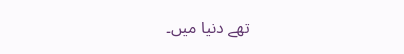تھے دنیا میں۔